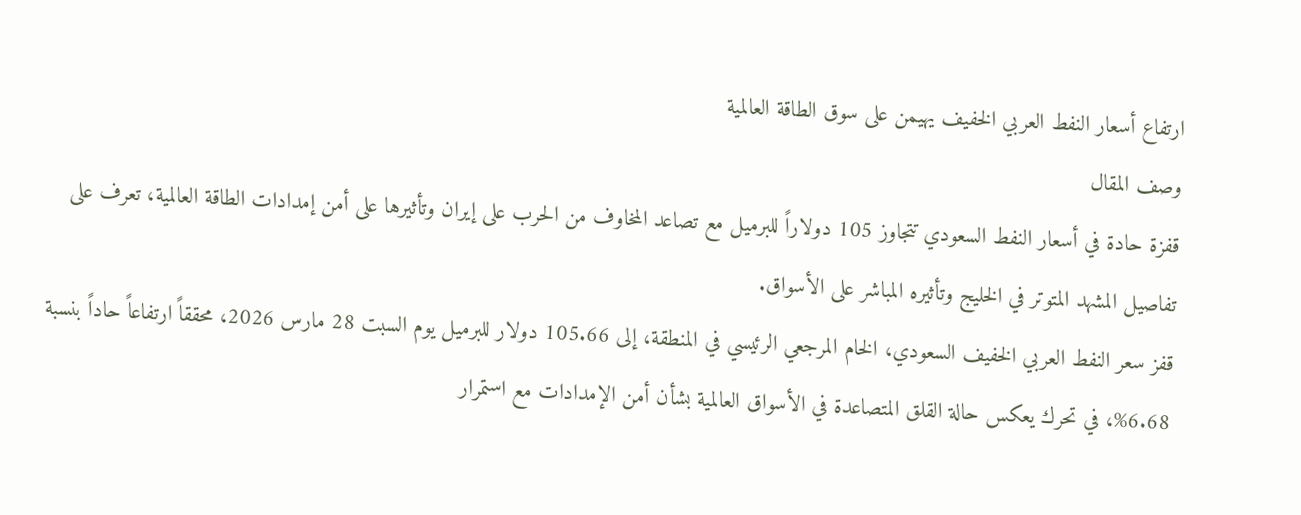ارتفاع أسعار النفط العربي الخفيف يهيمن على سوق الطاقة العالمية
وصف المقال
قفزة حادة في أسعار النفط السعودي تتجاوز 105 دولاراً للبرميل مع تصاعد المخاوف من الحرب على إيران وتأثيرها على أمن إمدادات الطاقة العالمية، تعرف على تفاصيل المشهد المتوتر في الخليج وتأثيره المباشر على الأسواق.
قفز سعر النفط العربي الخفيف السعودي، الخام المرجعي الرئيسي في المنطقة، إلى 105.66 دولار للبرميل يوم السبت 28 مارس 2026، محققاً ارتفاعاً حاداً بنسبة 6.68%، في تحرك يعكس حالة القلق المتصاعدة في الأسواق العالمية بشأن أمن الإمدادات مع استمرار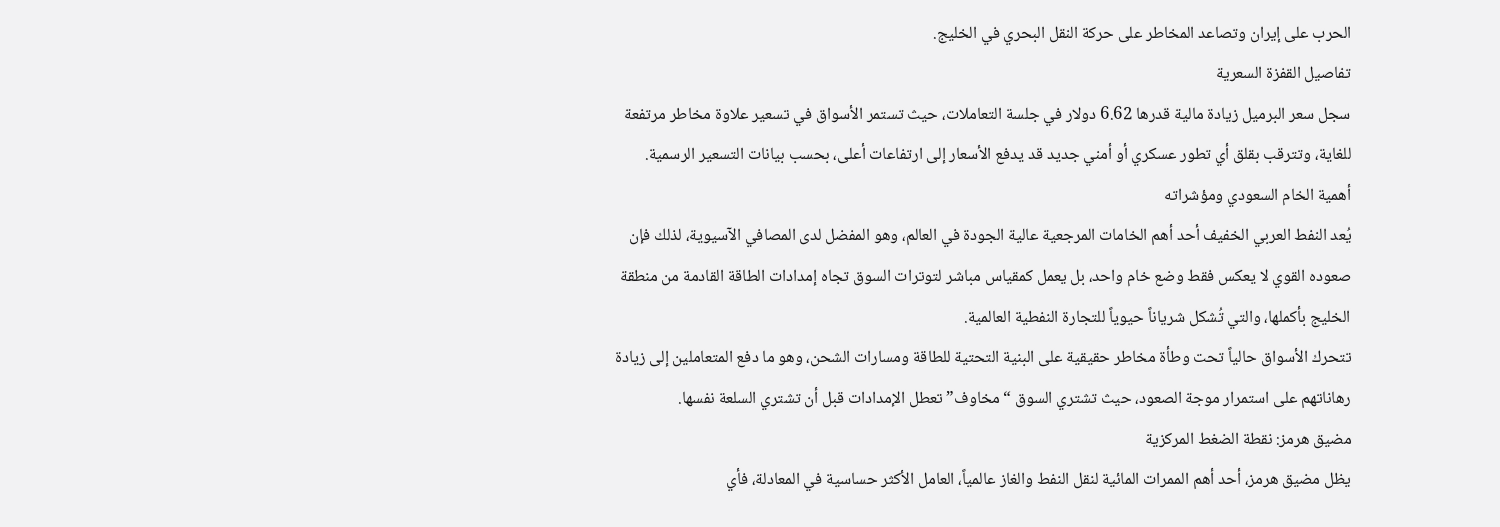الحرب على إيران وتصاعد المخاطر على حركة النقل البحري في الخليج.
تفاصيل القفزة السعرية
سجل سعر البرميل زيادة مالية قدرها 6.62 دولار في جلسة التعاملات، حيث تستمر الأسواق في تسعير علاوة مخاطر مرتفعة للغاية، وتترقب بقلق أي تطور عسكري أو أمني جديد قد يدفع الأسعار إلى ارتفاعات أعلى، بحسب بيانات التسعير الرسمية.
أهمية الخام السعودي ومؤشراته
يُعد النفط العربي الخفيف أحد أهم الخامات المرجعية عالية الجودة في العالم، وهو المفضل لدى المصافي الآسيوية، لذلك فإن صعوده القوي لا يعكس فقط وضع خام واحد، بل يعمل كمقياس مباشر لتوترات السوق تجاه إمدادات الطاقة القادمة من منطقة الخليج بأكملها، والتي تُشكل شرياناً حيوياً للتجارة النفطية العالمية.
تتحرك الأسواق حالياً تحت وطأة مخاطر حقيقية على البنية التحتية للطاقة ومسارات الشحن، وهو ما دفع المتعاملين إلى زيادة رهاناتهم على استمرار موجة الصعود، حيث تشتري السوق “مخاوف” تعطل الإمدادات قبل أن تشتري السلعة نفسها.
مضيق هرمز: نقطة الضغط المركزية
يظل مضيق هرمز، أحد أهم الممرات المائية لنقل النفط والغاز عالمياً، العامل الأكثر حساسية في المعادلة، فأي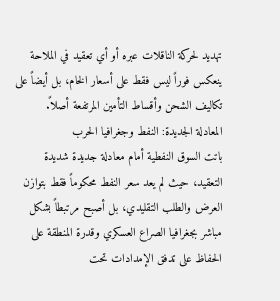تهديد لحركة الناقلات عبره أو أي تعقيد في الملاحة ينعكس فوراً ليس فقط على أسعار الخام، بل أيضاً على تكاليف الشحن وأقساط التأمين المرتفعة أصلاً.
المعادلة الجديدة: النفط وجغرافيا الحرب
باتت السوق النفطية أمام معادلة جديدة شديدة التعقيد، حيث لم يعد سعر النفط محكوماً فقط بتوازن العرض والطلب التقليدي، بل أصبح مرتبطاً بشكل مباشر بجغرافيا الصراع العسكري وقدرة المنطقة على الحفاظ على تدفق الإمدادات تحت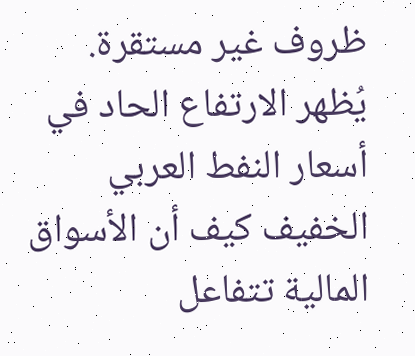ظروف غير مستقرة.
يُظهر الارتفاع الحاد في أسعار النفط العربي الخفيف كيف أن الأسواق المالية تتفاعل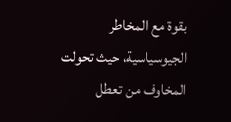بقوة مع المخاطر الجيوسياسية، حيث تحولت المخاوف من تعطل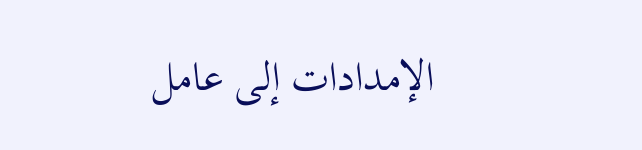الإمدادات إلى عامل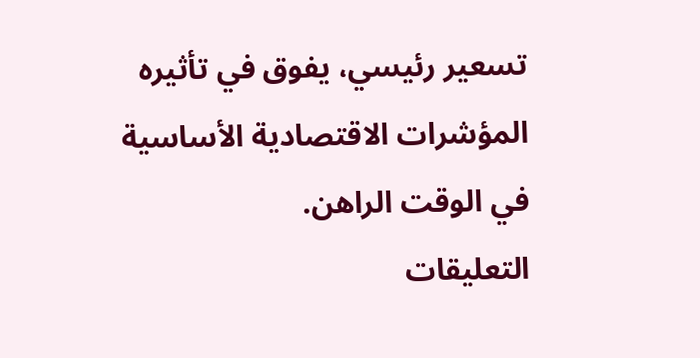تسعير رئيسي، يفوق في تأثيره المؤشرات الاقتصادية الأساسية في الوقت الراهن.
التعليقات